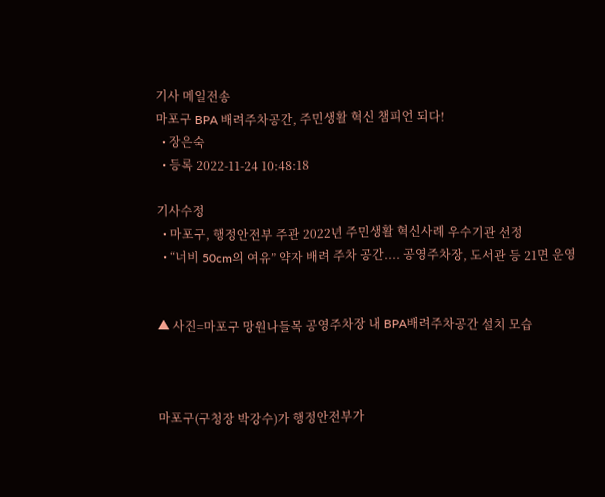기사 메일전송
마포구 BPA 배려주차공간, 주민생활 혁신 챔피언 되다!
  • 장은숙
  • 등록 2022-11-24 10:48:18

기사수정
  • 마포구, 행정안전부 주관 2022년 주민생활 혁신사례 우수기관 선정
  • “너비 50cm의 여유” 약자 배려 주차 공간.... 공영주차장, 도서관 등 21면 운영


▲ 사진=마포구 망원나들목 공영주차장 내 BPA배려주차공간 설치 모습



마포구(구청장 박강수)가 행정안전부가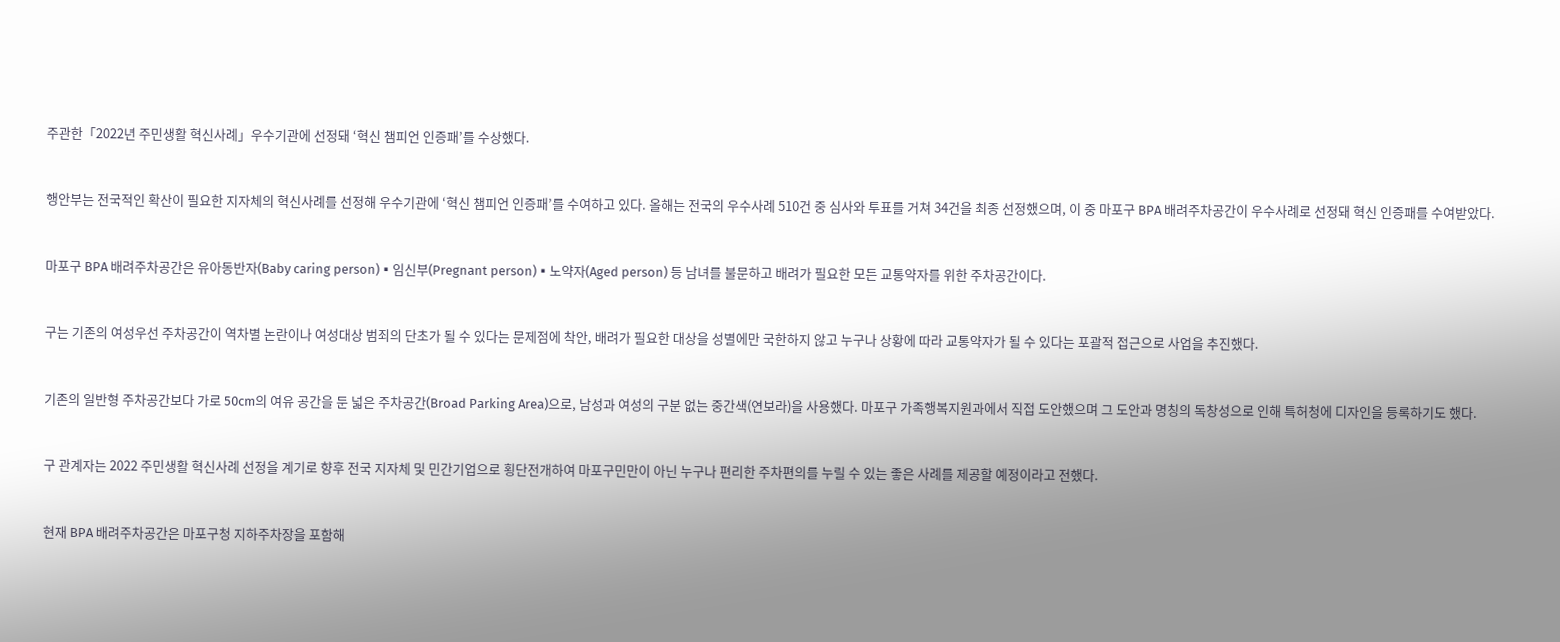주관한「2022년 주민생활 혁신사례」우수기관에 선정돼 ‘혁신 챔피언 인증패’를 수상했다.


행안부는 전국적인 확산이 필요한 지자체의 혁신사례를 선정해 우수기관에 ‘혁신 챔피언 인증패’를 수여하고 있다. 올해는 전국의 우수사례 510건 중 심사와 투표를 거쳐 34건을 최종 선정했으며, 이 중 마포구 BPA 배려주차공간이 우수사례로 선정돼 혁신 인증패를 수여받았다.


마포구 BPA 배려주차공간은 유아동반자(Baby caring person)▪임신부(Pregnant person)▪노약자(Aged person) 등 남녀를 불문하고 배려가 필요한 모든 교통약자를 위한 주차공간이다.


구는 기존의 여성우선 주차공간이 역차별 논란이나 여성대상 범죄의 단초가 될 수 있다는 문제점에 착안, 배려가 필요한 대상을 성별에만 국한하지 않고 누구나 상황에 따라 교통약자가 될 수 있다는 포괄적 접근으로 사업을 추진했다.


기존의 일반형 주차공간보다 가로 50cm의 여유 공간을 둔 넓은 주차공간(Broad Parking Area)으로, 남성과 여성의 구분 없는 중간색(연보라)을 사용했다. 마포구 가족행복지원과에서 직접 도안했으며 그 도안과 명칭의 독창성으로 인해 특허청에 디자인을 등록하기도 했다.


구 관계자는 2022 주민생활 혁신사례 선정을 계기로 향후 전국 지자체 및 민간기업으로 횡단전개하여 마포구민만이 아닌 누구나 편리한 주차편의를 누릴 수 있는 좋은 사례를 제공할 예정이라고 전했다.


현재 BPA 배려주차공간은 마포구청 지하주차장을 포함해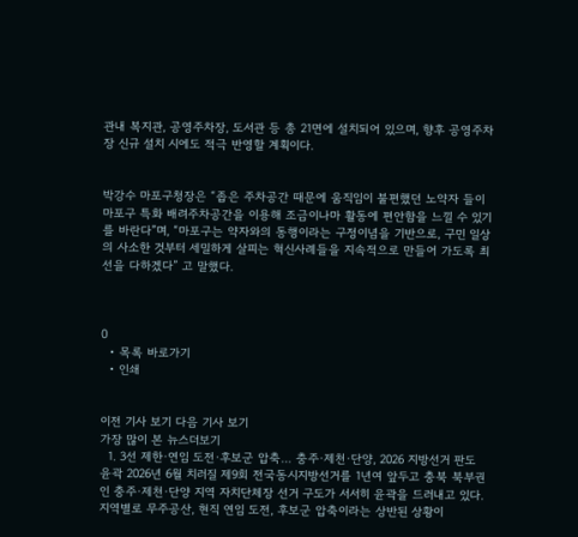관내 복지관, 공영주차장, 도서관 등 총 21면에 설치되어 있으며, 향후 공영주차장 신규 설치 시에도 적극 반영할 계획이다.


박강수 마포구청장은 “좁은 주차공간 때문에 움직임이 불편했던 노약자 들이 마포구 특화 배려주차공간을 이용해 조금이나마 활동에 편안함을 느낄 수 있기를 바란다”며, “마포구는 약자와의 동행이라는 구정이념을 기반으로, 구민 일상의 사소한 것부터 세밀하게 살피는 혁신사례들을 지속적으로 만들어 가도록 최선을 다하겠다” 고 말했다.



0
  • 목록 바로가기
  • 인쇄


이전 기사 보기 다음 기사 보기
가장 많이 본 뉴스더보기
  1. 3선 제한·연임 도전·후보군 압축… 충주·제천·단양, 2026 지방선거 판도 윤곽 2026년 6월 치러질 제9회 전국동시지방선거를 1년여 앞두고 충북 북부권인 충주·제천·단양 지역 자치단체장 선거 구도가 서서히 윤곽을 드러내고 있다.지역별로 무주공산, 현직 연임 도전, 후보군 압축이라는 상반된 상황이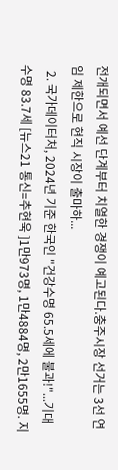전개되면서 예선 단계부터 치열한 경쟁이 예고된다.충주시장 선거는 3선 연임 제한으로 현직 시장이 출마하...
  2. 국가데이터처, 2024년 기준 한국인 "건강수명 65.5세에 불과!"...기대수명 83.7세 [뉴스21 통신=추현욱 ]1만973명, 1만4884명, 2만1655명. 지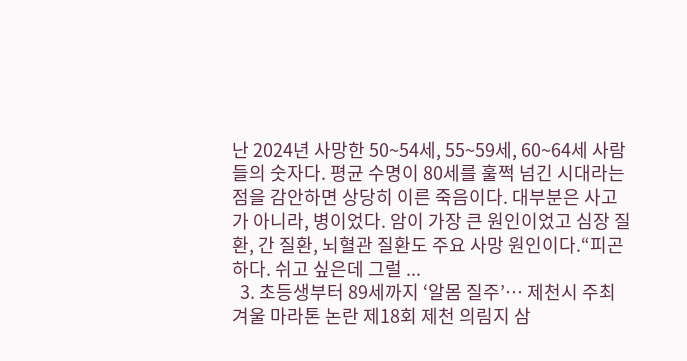난 2024년 사망한 50~54세, 55~59세, 60~64세 사람들의 숫자다. 평균 수명이 80세를 훌쩍 넘긴 시대라는 점을 감안하면 상당히 이른 죽음이다. 대부분은 사고가 아니라, 병이었다. 암이 가장 큰 원인이었고 심장 질환, 간 질환, 뇌혈관 질환도 주요 사망 원인이다.“피곤하다. 쉬고 싶은데 그럴 ...
  3. 초등생부터 89세까지 ‘알몸 질주’… 제천시 주최 겨울 마라톤 논란 제18회 제천 의림지 삼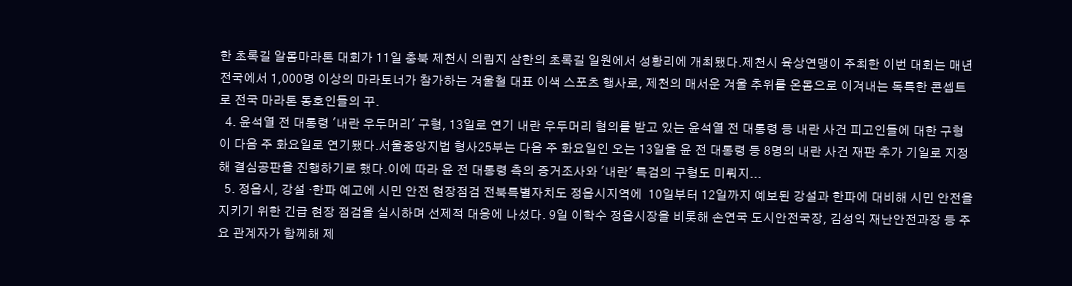한 초록길 알몸마라톤 대회가 11일 충북 제천시 의림지 삼한의 초록길 일원에서 성황리에 개최됐다.제천시 육상연맹이 주최한 이번 대회는 매년 전국에서 1,000명 이상의 마라토너가 참가하는 겨울철 대표 이색 스포츠 행사로, 제천의 매서운 겨울 추위를 온몸으로 이겨내는 독특한 콘셉트로 전국 마라톤 동호인들의 꾸.
  4. 윤석열 전 대통령 '내란 우두머리' 구형, 13일로 연기 내란 우두머리 혐의를 받고 있는 윤석열 전 대통령 등 내란 사건 피고인들에 대한 구형이 다음 주 화요일로 연기됐다.서울중앙지법 형사25부는 다음 주 화요일인 오는 13일을 윤 전 대통령 등 8명의 내란 사건 재판 추가 기일로 지정해 결심공판을 진행하기로 했다.이에 따라 윤 전 대통령 측의 증거조사와 '내란' 특검의 구형도 미뤄지...
  5. 정읍시, 강설 ·한파 예고에 시민 안전 현장점검 전북특별자치도 정읍시지역에  10일부터 12일까지 예보된 강설과 한파에 대비해 시민 안전을 지키기 위한 긴급 현장 점검을 실시하며 선제적 대응에 나섰다. 9일 이학수 정읍시장을 비롯해 손연국 도시안전국장, 김성익 재난안전과장 등 주요 관계자가 함께해 제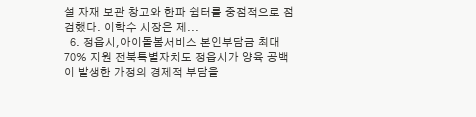설 자재 보관 창고와 한파 쉼터를 중점적으로 점검했다. 이학수 시장은 제...
  6. 정읍시,아이돌봄서비스 본인부담금 최대 70% 지원 전북특별자치도 정읍시가 양육 공백이 발생한 가정의 경제적 부담을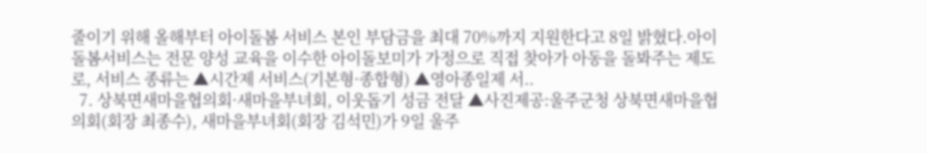줄이기 위해 올해부터 아이돌봄 서비스 본인 부담금을 최대 70%까지 지원한다고 8일 밝혔다.아이돌봄서비스는 전문 양성 교육을 이수한 아이돌보미가 가정으로 직접 찾아가 아동을 돌봐주는 제도로, 서비스 종류는 ▲시간제 서비스(기본형·종합형) ▲영아종일제 서..
  7. 상북면새마을협의회·새마을부녀회, 이웃돕기 성금 전달 ▲사진제공:울주군청 상북면새마을협의회(회장 최종수), 새마을부녀회(회장 김석민)가 9일 울주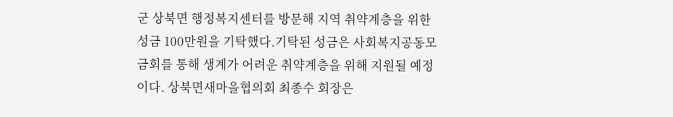군 상북면 행정복지센터를 방문해 지역 취약계층을 위한 성금 100만원을 기탁했다.기탁된 성금은 사회복지공동모금회를 통해 생계가 어려운 취약계층을 위해 지원될 예정이다. 상북면새마을협의회 최종수 회장은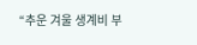“추운 겨울 생계비 부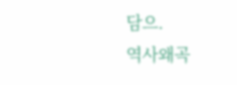담으.
역사왜곡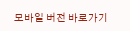모바일 버전 바로가기